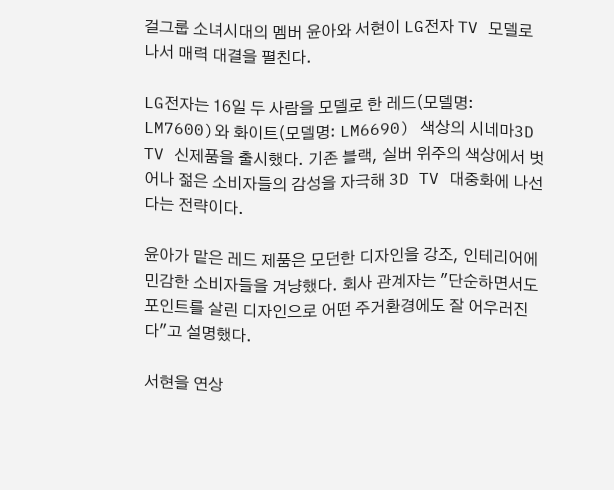걸그룹 소녀시대의 멤버 윤아와 서현이 LG전자 TV 모델로 나서 매력 대결을 펼친다.

LG전자는 16일 두 사람을 모델로 한 레드(모델명: LM7600)와 화이트(모델명: LM6690) 색상의 시네마3D TV 신제품을 출시했다. 기존 블랙, 실버 위주의 색상에서 벗어나 젊은 소비자들의 감성을 자극해 3D TV 대중화에 나선다는 전략이다.

윤아가 맡은 레드 제품은 모던한 디자인을 강조, 인테리어에 민감한 소비자들을 겨냥했다. 회사 관계자는 "단순하면서도 포인트를 살린 디자인으로 어떤 주거환경에도 잘 어우러진다"고 설명했다.

서현을 연상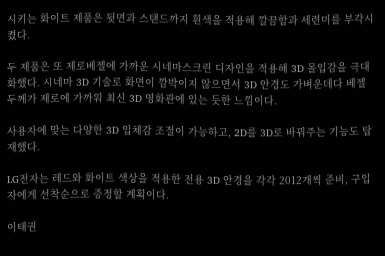시키는 화이트 제품은 뒷면과 스탠드까지 흰색을 적용해 깔끔함과 세련미를 부각시켰다.

두 제품은 또 제로베젤에 가까운 시네마스크린 디자인을 적용해 3D 몰입감을 극대화했다. 시네마 3D 기술로 화면이 깜박이지 않으면서 3D 안경도 가벼운데다 베젤 두께가 제로에 가까워 최신 3D 영화관에 있는 듯한 느낌이다.

사용자에 맞는 다양한 3D 입체감 조절이 가능하고, 2D를 3D로 바꿔주는 기능도 탑재했다.

LG전자는 레드와 화이트 색상을 적용한 전용 3D 안경을 각각 2012개씩 준비, 구입자에게 선착순으로 증정할 계획이다.

이태권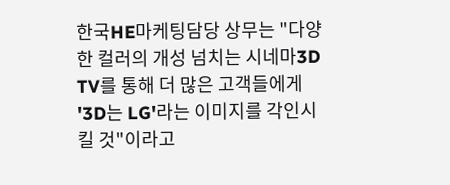한국HE마케팅담당 상무는 "다양한 컬러의 개성 넘치는 시네마3D TV를 통해 더 많은 고객들에게 '3D는 LG'라는 이미지를 각인시킬 것"이라고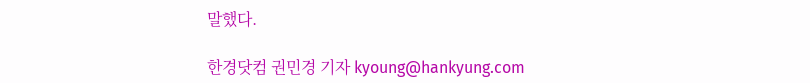말했다.

한경닷컴 권민경 기자 kyoung@hankyung.com